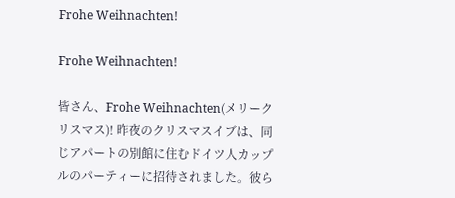Frohe Weihnachten!

Frohe Weihnachten!

皆さん、Frohe Weihnachten(メリークリスマス)! 昨夜のクリスマスイブは、同じアパートの別館に住むドイツ人カップルのパーティーに招待されました。彼ら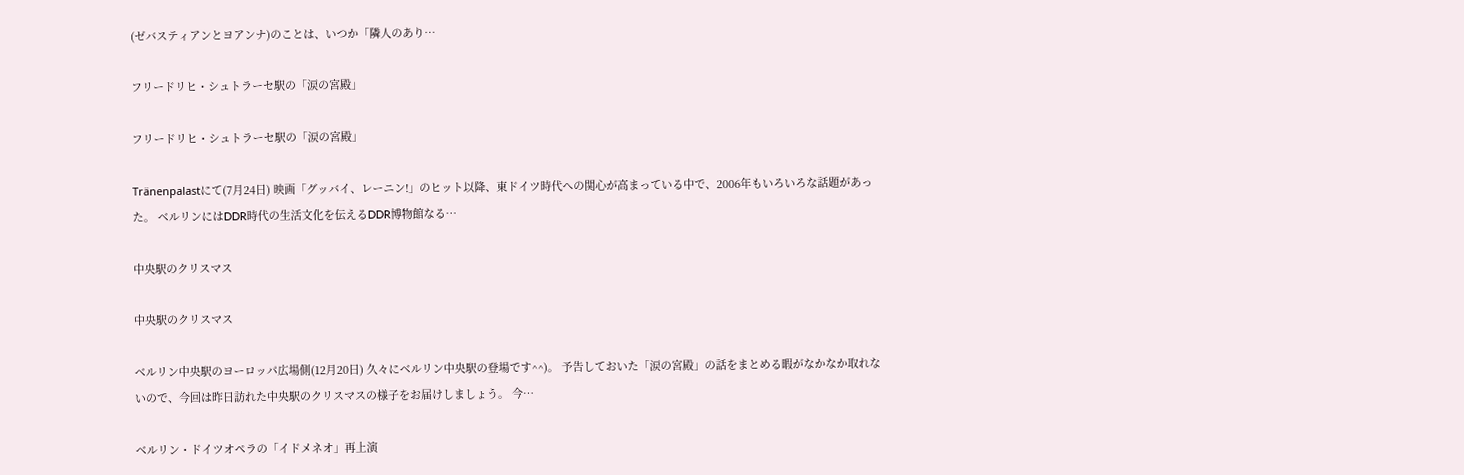(ゼバスティアンとヨアンナ)のことは、いつか「隣人のあり…

フリードリヒ・シュトラーセ駅の「涙の宮殿」

フリードリヒ・シュトラーセ駅の「涙の宮殿」

Tränenpalastにて(7月24日) 映画「グッバイ、レーニン!」のヒット以降、東ドイツ時代への関心が高まっている中で、2006年もいろいろな話題があった。 ベルリンにはDDR時代の生活文化を伝えるDDR博物館なる…

中央駅のクリスマス

中央駅のクリスマス

ベルリン中央駅のヨーロッパ広場側(12月20日) 久々にベルリン中央駅の登場です^^)。 予告しておいた「涙の宮殿」の話をまとめる暇がなかなか取れないので、今回は昨日訪れた中央駅のクリスマスの様子をお届けしましょう。 今…

ベルリン・ドイツオペラの「イドメネオ」再上演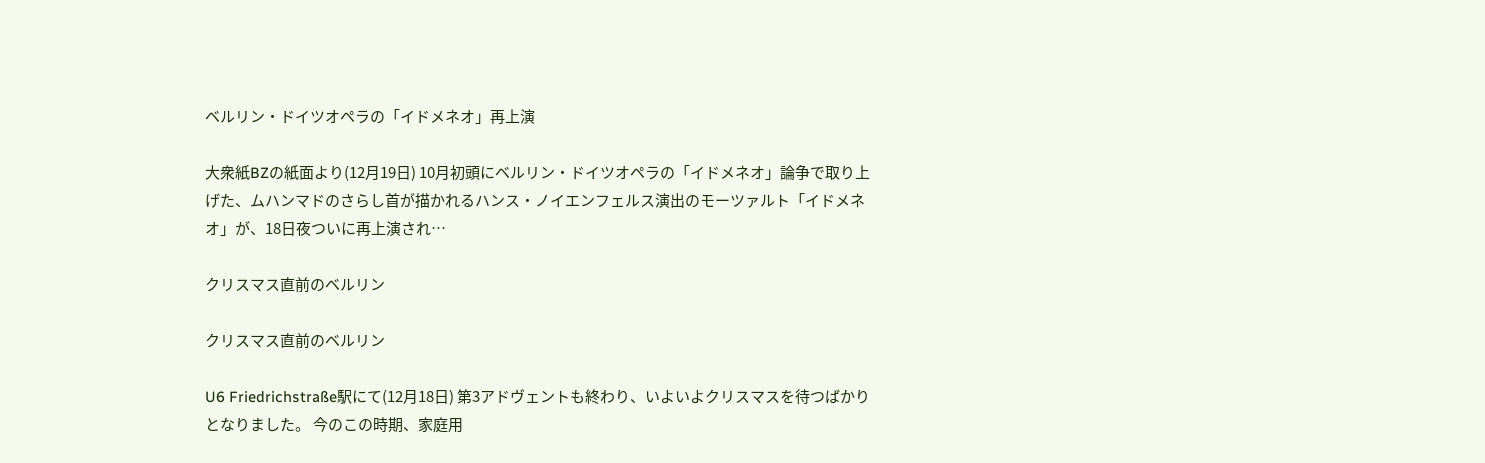ベルリン・ドイツオペラの「イドメネオ」再上演

大衆紙BZの紙面より(12月19日) 10月初頭にベルリン・ドイツオペラの「イドメネオ」論争で取り上げた、ムハンマドのさらし首が描かれるハンス・ノイエンフェルス演出のモーツァルト「イドメネオ」が、18日夜ついに再上演され…

クリスマス直前のベルリン

クリスマス直前のベルリン

U6 Friedrichstraße駅にて(12月18日) 第3アドヴェントも終わり、いよいよクリスマスを待つばかりとなりました。 今のこの時期、家庭用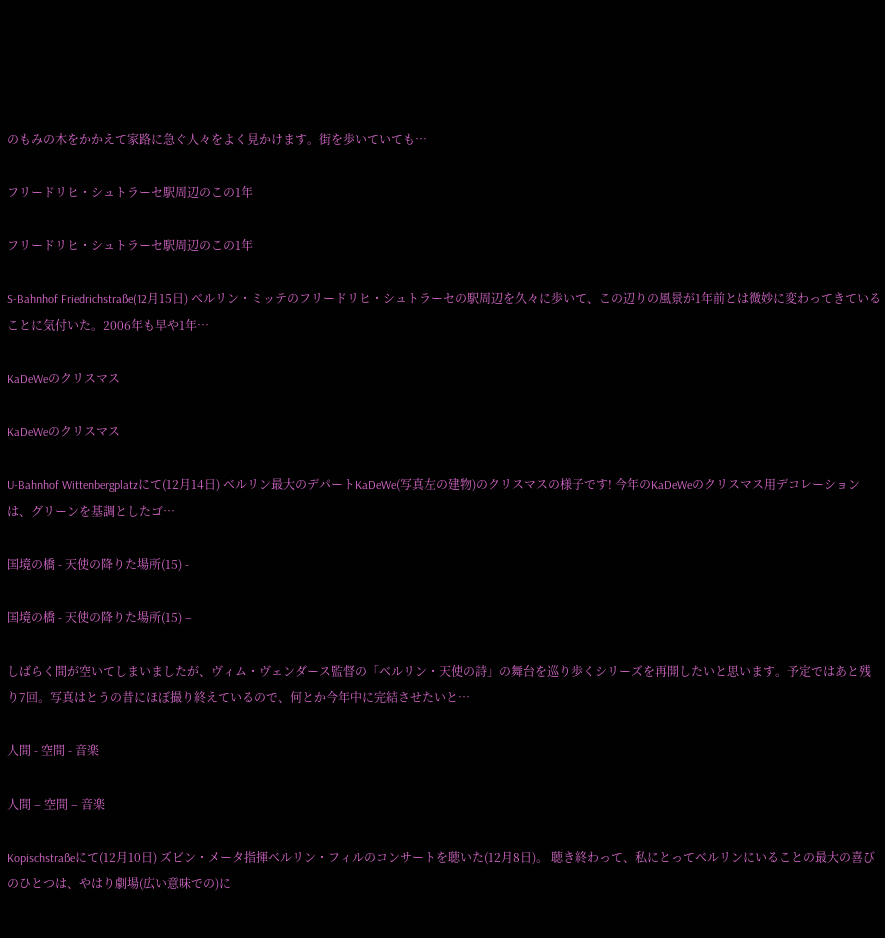のもみの木をかかえて家路に急ぐ人々をよく見かけます。街を歩いていても…

フリードリヒ・シュトラーセ駅周辺のこの1年

フリードリヒ・シュトラーセ駅周辺のこの1年

S-Bahnhof Friedrichstraße(12月15日) ベルリン・ミッテのフリードリヒ・シュトラーセの駅周辺を久々に歩いて、この辺りの風景が1年前とは微妙に変わってきていることに気付いた。2006年も早や1年…

KaDeWeのクリスマス

KaDeWeのクリスマス

U-Bahnhof Wittenbergplatzにて(12月14日) ベルリン最大のデパートKaDeWe(写真左の建物)のクリスマスの様子です! 今年のKaDeWeのクリスマス用デコレーションは、グリーンを基調としたゴ…

国境の橋 - 天使の降りた場所(15) -

国境の橋 - 天使の降りた場所(15) –

しばらく間が空いてしまいましたが、ヴィム・ヴェンダース監督の「ベルリン・天使の詩」の舞台を巡り歩くシリーズを再開したいと思います。予定ではあと残り7回。写真はとうの昔にほぼ撮り終えているので、何とか今年中に完結させたいと…

人間 - 空間 - 音楽

人間 – 空間 – 音楽

Kopischstraßeにて(12月10日) ズビン・メータ指揮ベルリン・フィルのコンサートを聴いた(12月8日)。 聴き終わって、私にとってベルリンにいることの最大の喜びのひとつは、やはり劇場(広い意味での)に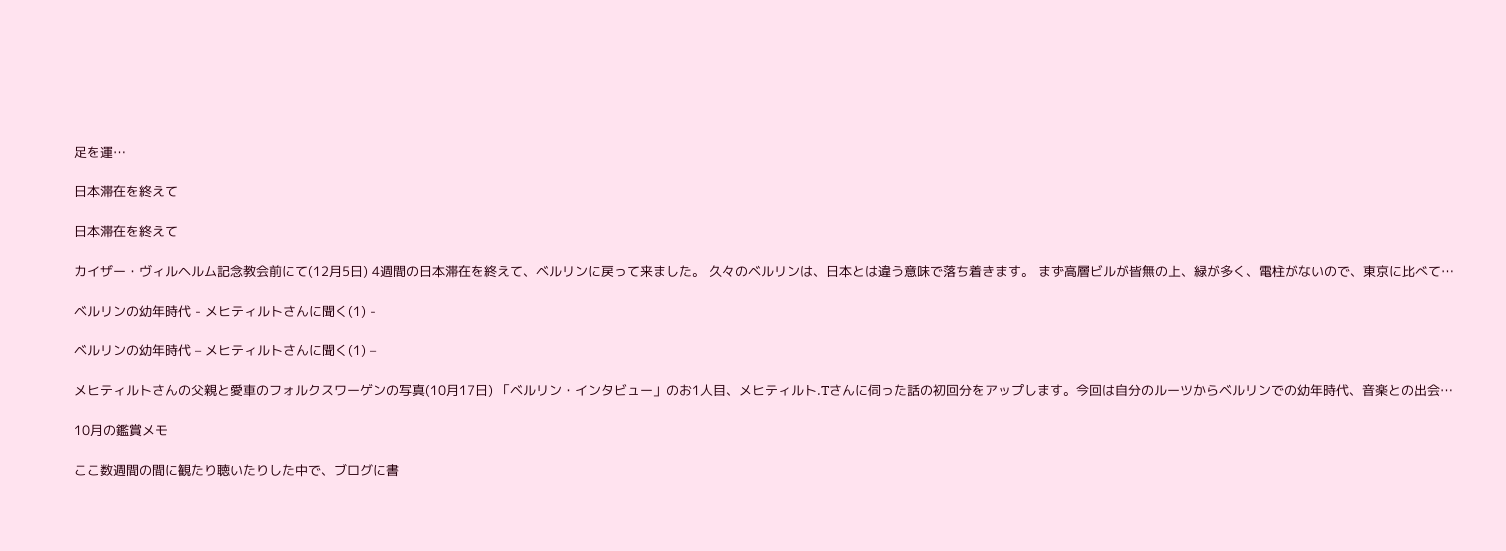足を運…

日本滞在を終えて

日本滞在を終えて

カイザー・ヴィルヘルム記念教会前にて(12月5日) 4週間の日本滞在を終えて、ベルリンに戻って来ました。 久々のベルリンは、日本とは違う意味で落ち着きます。 まず高層ビルが皆無の上、緑が多く、電柱がないので、東京に比べて…

ベルリンの幼年時代 - メヒティルトさんに聞く(1) -

ベルリンの幼年時代 – メヒティルトさんに聞く(1) –

メヒティルトさんの父親と愛車のフォルクスワーゲンの写真(10月17日) 「ベルリン・インタビュー」のお1人目、メヒティルト.Tさんに伺った話の初回分をアップします。今回は自分のルーツからベルリンでの幼年時代、音楽との出会…

10月の鑑賞メモ

ここ数週間の間に観たり聴いたりした中で、ブログに書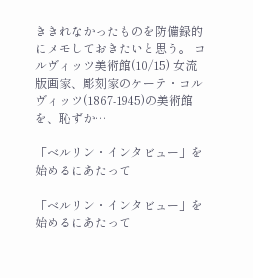ききれなかったものを防備録的にメモしておきたいと思う。 コルヴィッツ美術館(10/15) 女流版画家、彫刻家のケーテ・コルヴィッツ(1867-1945)の美術館を、恥ずか…

「ベルリン・インタビュー」を始めるにあたって

「ベルリン・インタビュー」を始めるにあたって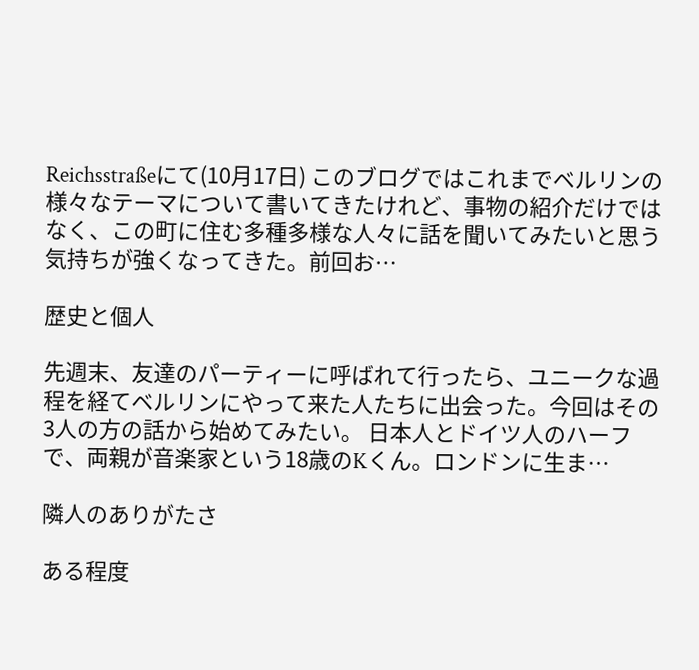Reichsstraßeにて(10月17日) このブログではこれまでベルリンの様々なテーマについて書いてきたけれど、事物の紹介だけではなく、この町に住む多種多様な人々に話を聞いてみたいと思う気持ちが強くなってきた。前回お…

歴史と個人

先週末、友達のパーティーに呼ばれて行ったら、ユニークな過程を経てベルリンにやって来た人たちに出会った。今回はその3人の方の話から始めてみたい。 日本人とドイツ人のハーフで、両親が音楽家という18歳のKくん。ロンドンに生ま…

隣人のありがたさ

ある程度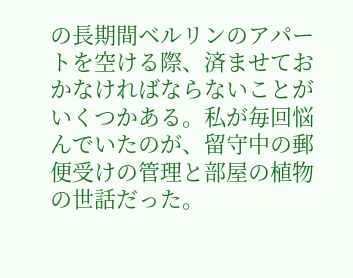の長期間ベルリンのアパートを空ける際、済ませておかなければならないことがいくつかある。私が毎回悩んでいたのが、留守中の郵便受けの管理と部屋の植物の世話だった。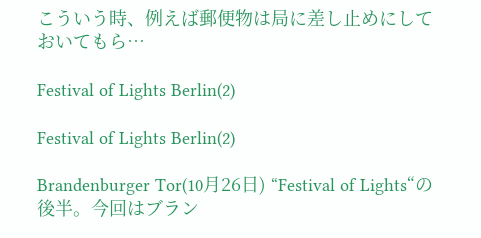こういう時、例えば郵便物は局に差し止めにしておいてもら…

Festival of Lights Berlin(2)

Festival of Lights Berlin(2)

Brandenburger Tor(10月26日) “Festival of Lights“の後半。今回はブラン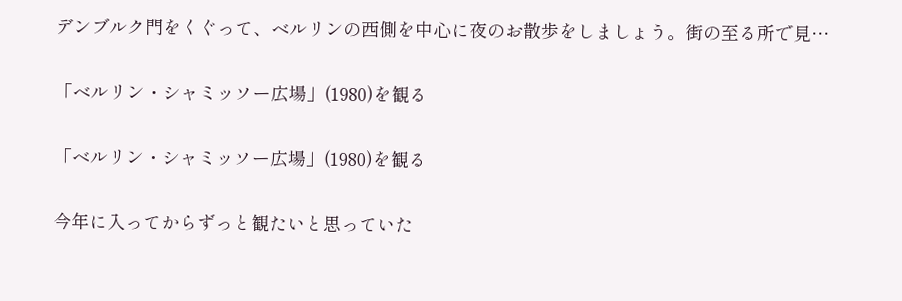デンブルク門をくぐって、ベルリンの西側を中心に夜のお散歩をしましょう。街の至る所で見…

「ベルリン・シャミッソー広場」(1980)を観る

「ベルリン・シャミッソー広場」(1980)を観る

今年に入ってからずっと観たいと思っていた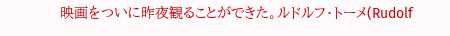映画をついに昨夜観ることができた。ルドルフ・トーメ(Rudolf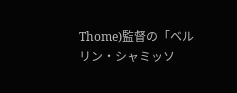Thome)監督の「ベルリン・シャミッソ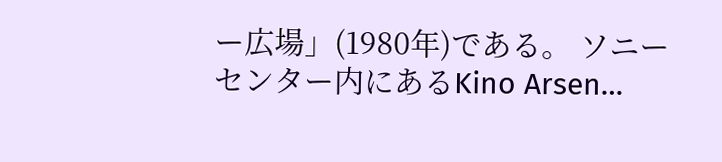ー広場」(1980年)である。 ソニーセンター内にあるKino Arsen…